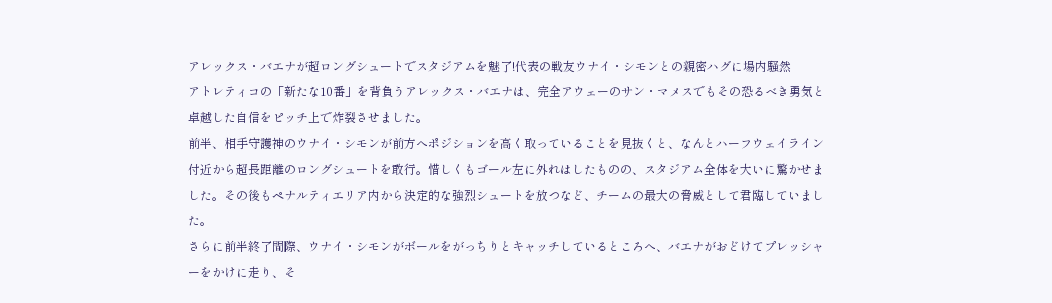アレックス・バエナが超ロングシュートでスタジアムを魅了!代表の戦友ウナイ・シモンとの親密ハグに場内騒然
アトレティコの「新たな10番」を背負うアレックス・バエナは、完全アウェーのサン・マメスでもその恐るべき勇気と卓越した自信をピッチ上で炸裂させました。
前半、相手守護神のウナイ・シモンが前方へポジションを高く取っていることを見抜くと、なんとハーフウェイライン付近から超長距離のロングシュートを敢行。惜しくもゴール左に外れはしたものの、スタジアム全体を大いに驚かせました。その後もペナルティエリア内から決定的な強烈シュートを放つなど、チームの最大の脅威として君臨していました。
さらに前半終了間際、ウナイ・シモンがボールをがっちりとキャッチしているところへ、バエナがおどけてプレッシャーをかけに走り、そ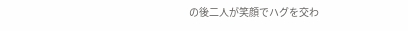の後二人が笑顔でハグを交わ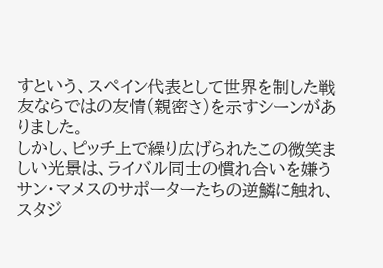すという、スペイン代表として世界を制した戦友ならではの友情(親密さ)を示すシーンがありました。
しかし、ピッチ上で繰り広げられたこの微笑ましい光景は、ライバル同士の慣れ合いを嫌うサン・マメスのサポーターたちの逆鱗に触れ、スタジ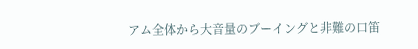アム全体から大音量のブーイングと非難の口笛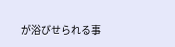が浴びせられる事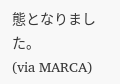態となりました。
(via MARCA)